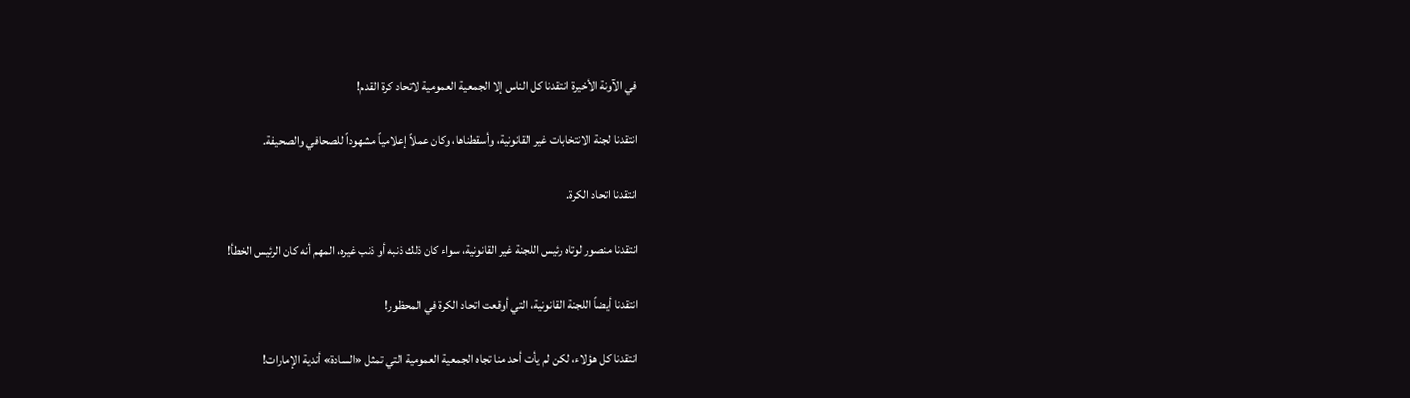في الآونة الأخيرة انتقدنا كل الناس إلا الجمعية العمومية لاتحاد كرة القدم!

انتقدنا لجنة الانتخابات غير القانونية، وأسقطناها، وكان عملاً إعلامياً مشهوداً للصحافي والصحيفة.

انتقدنا اتحاد الكرة.

انتقدنا منصور لوتاه رئيس اللجنة غير القانونية، سواء كان ذلك ذنبه أو ذنب غيره، المهم أنه كان الرئيس الخطأ!

انتقدنا أيضاً اللجنة القانونية، التي أوقعت اتحاد الكرة في المحظور!

انتقدنا كل هؤلاء، لكن لم يأت أحد منا تجاه الجمعية العمومية التي تمثل «السادة» أندية الإمارات!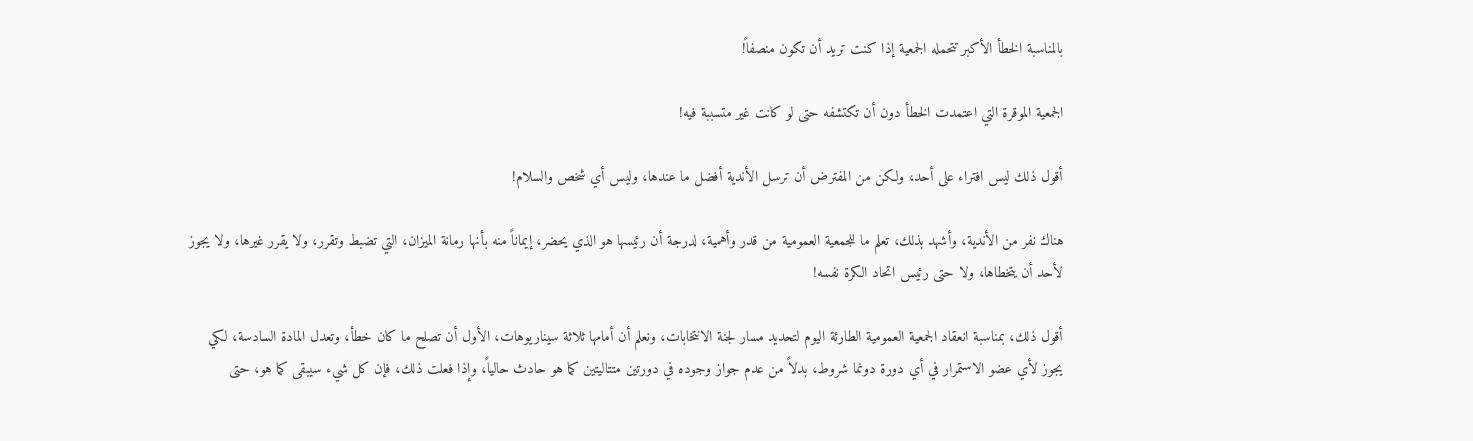بالمناسبة الخطأ الأكبر تتحمله الجمعية إذا كنت تريد أن تكون منصفاً!

الجمعية الموقرة التي اعتمدت الخطأ دون أن تكتشفه حتى لو كانت غير متسببة فيه!

أقول ذلك ليس افتراء على أحد، ولكن من المفترض أن ترسل الأندية أفضل ما عندها، وليس أي شخص والسلام!

هناك نفر من الأندية، وأشهد بذلك، تعلم ما للجمعية العمومية من قدر وأهمية، لدرجة أن رئيسها هو الذي يحضر، إيماناً منه بأنها رمانة الميزان، التي تضبط وتقرر، ولا يقرر غيرها، ولا يجوز لأحد أن يتخطاها، ولا حتى رئيس اتحاد الكرة نفسه!

أقول ذلك، بمناسبة انعقاد الجمعية العمومية الطارئة اليوم لتحديد مسار لجنة الانتخابات، ونعلم أن أمامها ثلاثة سيناريوهات، الأول أن تصلح ما كان خطأ، وتعدل المادة السادسة، لكي يجوز لأي عضو الاستمرار في أي دورة دونما شروط، بدلاً من عدم جواز وجوده في دورتين متتاليتين كما هو حادث حالياً، وإذا فعلت ذلك، فإن كل شيء سيبقى كما هو، حتى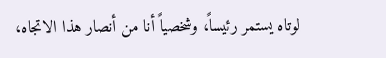لوتاه يستمر رئيساً، وشخصياً أنا من أنصار هذا الاتجاه،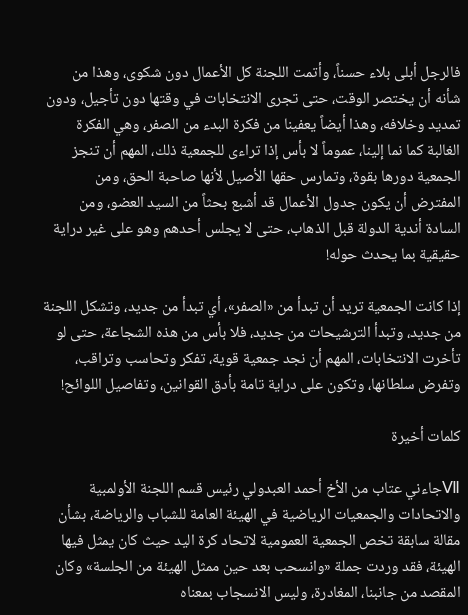فالرجل أبلى بلاء حسناً، وأتمت اللجنة كل الأعمال دون شكوى، وهذا من شأنه أن يختصر الوقت، حتى تجرى الانتخابات في وقتها دون تأجيل، ودون تمديد وخلافه، وهذا أيضاً يعفينا من فكرة البدء من الصفر، وهي الفكرة الغالبة كما نما إلينا، عموماً لا بأس إذا تراءى للجمعية ذلك، المهم أن تنجز الجمعية دورها بقوة، وتمارس حقها الأصيل لأنها صاحبة الحق، ومن المفترض أن يكون جدول الأعمال قد أشبع بحثاً من السيد العضو، ومن السادة أندية الدولة قبل الذهاب، حتى لا يجلس أحدهم وهو على غير دراية حقيقية بما يحدث حوله!

إذا كانت الجمعية تريد أن تبدأ من «الصفر»، أي تبدأ من جديد، وتشكل اللجنة من جديد، وتبدأ الترشيحات من جديد، فلا بأس من هذه الشجاعة، حتى لو تأخرت الانتخابات، المهم أن نجد جمعية قوية، تفكر وتحاسب وتراقب، وتفرض سلطانها، وتكون على دراية تامة بأدق القوانين، وتفاصيل اللوائح!

كلمات أخيرة

Ⅶجاءني عتاب من الأخ أحمد العبدولي رئيس قسم اللجنة الأولمبية والاتحادات والجمعيات الرياضية في الهيئة العامة للشباب والرياضة، بشأن مقالة سابقة تخص الجمعية العمومية لاتحاد كرة اليد حيث كان يمثل فيها الهيئة، فقد وردت جملة «وانسحب بعد حين ممثل الهيئة من الجلسة» وكان المقصد من جانبنا، المغادرة، وليس الانسجاب بمعناه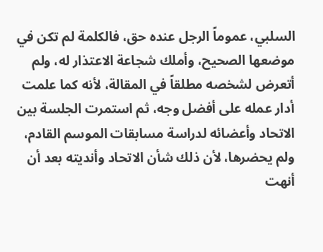السلبي، عموماً الرجل عنده حق، فالكلمة لم تكن في موضعها الصحيح، وأملك شجاعة الاعتذار له، ولم أتعرض لشخصه مطلقاً في المقالة، لأنه كما علمت أدار عمله على أفضل وجه، ثم استمرت الجلسة بين الاتحاد وأعضائه لدراسة مسابقات الموسم القادم، ولم يحضرها، لأن ذلك شأن الاتحاد وأنديته بعد أن أنهت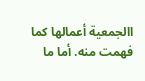االجمعية أعمالها كما فهمت منه. أما ما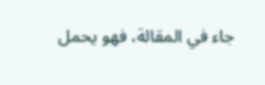جاء في المقالة، فهو يحمل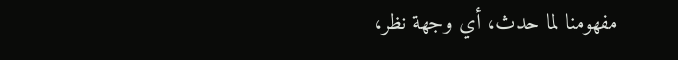مفهومنا لما حدث، أي وجهة نظر،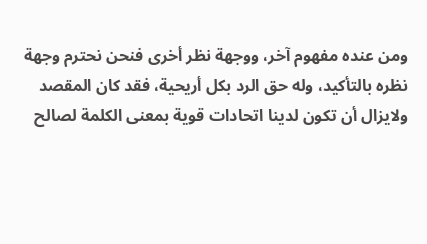ومن عنده مفهوم آخر، ووجهة نظر أخرى فنحن نحترم وجهة نظره بالتأكيد، وله حق الرد بكل أريحية، فقد كان المقصد ولايزال أن تكون لدينا اتحادات قوية بمعنى الكلمة لصالح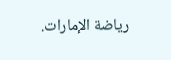رياضة الإمارات.